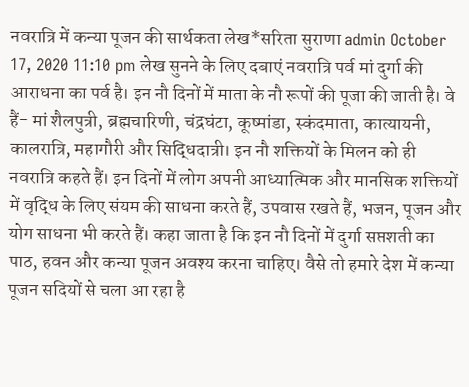नवरात्रि में कन्या पूजन की सार्थकता लेख*सरिता सुराणा admin October 17, 2020 11:10 pm लेख सुनने के लिए दबाएं नवरात्रि पर्व मां दुर्गा की आराधना का पर्व है। इन नौ दिनों में माता के नौ रूपों की पूजा की जाती है। वे हैं- मां शैलपुत्री, ब्रह्मचारिणी, चंद्रघंटा, कूष्मांडा, स्कंदमाता, कात्यायनी, कालरात्रि, महागौरी और सिद्धिदात्री। इन नौ शक्तियों के मिलन को ही नवरात्रि कहते हैं। इन दिनों में लोग अपनी आध्यात्मिक और मानसिक शक्तियों में वृद्धि के लिए संयम की साधना करते हैं, उपवास रखते हैं, भजन, पूजन और योग साधना भी करते हैं। कहा जाता है कि इन नौ दिनों में दुर्गा सप्तशती का पाठ, हवन और कन्या पूजन अवश्य करना चाहिए। वैसे तो हमारे देश में कन्या पूजन सदियों से चला आ रहा है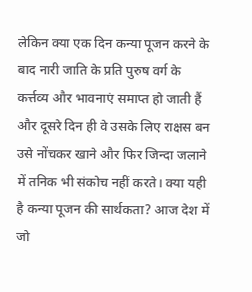लेकिन क्या एक दिन कन्या पूजन करने के बाद नारी जाति के प्रति पुरुष वर्ग के कर्त्तव्य और भावनाएं समाप्त हो जाती हैं और दूसरे दिन ही वे उसके लिए राक्षस बन उसे नोंचकर खाने और फिर जिन्दा जलाने में तनिक भी संकोच नहीं करते। क्या यही है कन्या पूजन की सार्थकता? आज देश में जो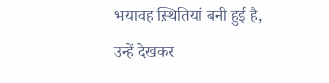भयावह स़्थितियां बनी हुई है, उन्हें देखकर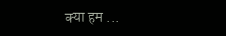क्या हम ...